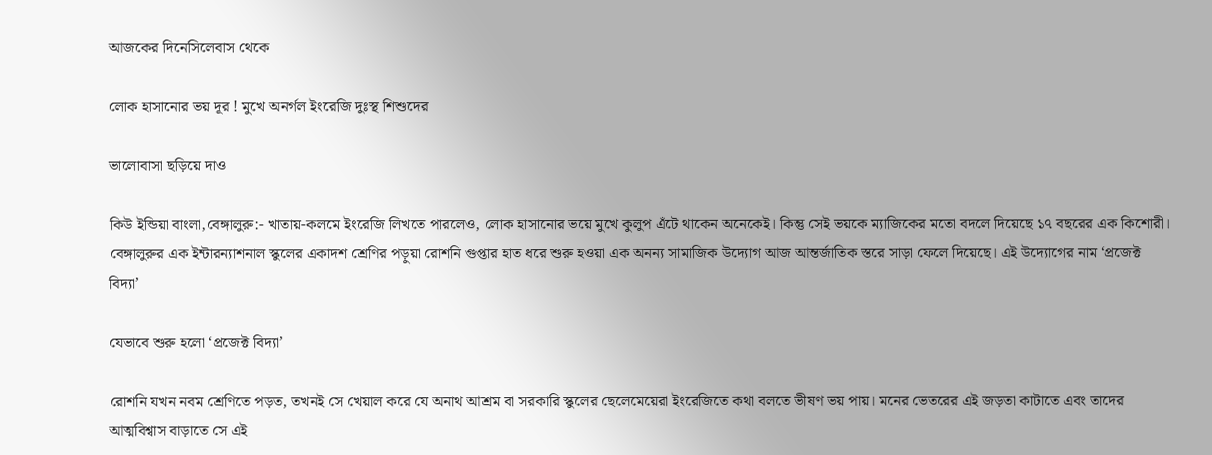আজকের দিনেসিলেবাস থেকে

লোক হাসানোর ভয় দূর ! মুখে অনর্গল ইংরেজি দুঃস্থ শিশুদের

ভালোবাসা ছড়িয়ে দাও

কিউ ইন্ডিয়া বাংলা,বেঙ্গালুরু:- খাতায়-কলমে ইংরেজি লিখতে পারলেও, লোক হাসানোর ভয়ে মুখে কুলুপ এঁটে থাকেন অনেকেই। কিন্তু সেই ভয়কে ম্যাজিকের মতো বদলে দিয়েছে ১৭ বছরের এক কিশোরী। বেঙ্গালুরুর এক ইন্টারন্যাশনাল স্কুলের একাদশ শ্রেণির পড়ুয়া রোশনি গুপ্তার হাত ধরে শুরু হওয়া এক অনন্য সামাজিক উদ্যোগ আজ আন্তর্জাতিক স্তরে সাড়া ফেলে দিয়েছে। এই উদ্যোগের নাম ‘প্রজেক্ট বিদ্যা’

যেভাবে শুরু হলো ‘প্রজেক্ট বিদ্যা’

রোশনি যখন নবম শ্রেণিতে পড়ত, তখনই সে খেয়াল করে যে অনাথ আশ্রম বা সরকারি স্কুলের ছেলেমেয়েরা ইংরেজিতে কথা বলতে ভীষণ ভয় পায়। মনের ভেতরের এই জড়তা কাটাতে এবং তাদের আত্মবিশ্বাস বাড়াতে সে এই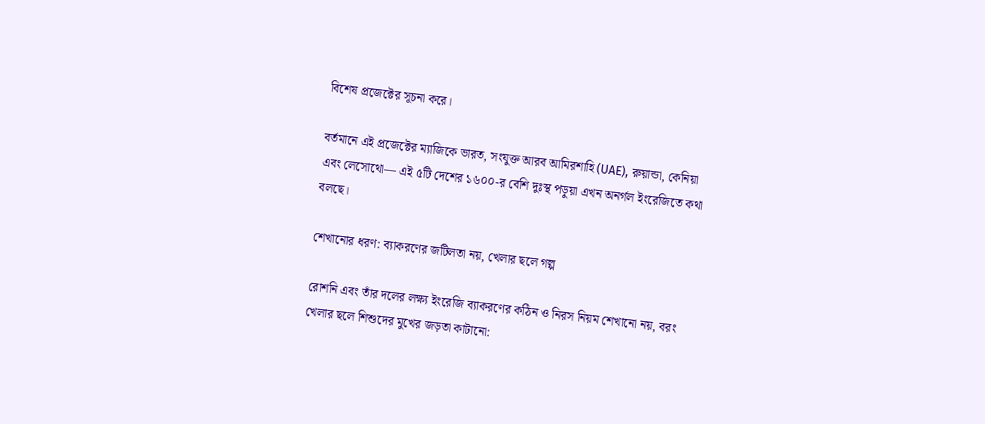বিশেষ প্রজেক্টের সূচনা করে।

বর্তমানে এই প্রজেক্টের ম্যাজিকে ভারত, সংযুক্ত আরব আমিরশাহি (UAE), রুয়ান্ডা, কেনিয়া এবং লেসোথো— এই ৫টি দেশের ১৬০০-র বেশি দুঃস্থ পড়ুয়া এখন অনর্গল ইংরেজিতে কথা বলছে।

শেখানোর ধরণ: ব্যাকরণের জটিলতা নয়, খেলার ছলে গল্প

রোশনি এবং তাঁর দলের লক্ষ্য ইংরেজি ব্যাকরণের কঠিন ও নিরস নিয়ম শেখানো নয়, বরং খেলার ছলে শিশুদের মুখের জড়তা কাটানো: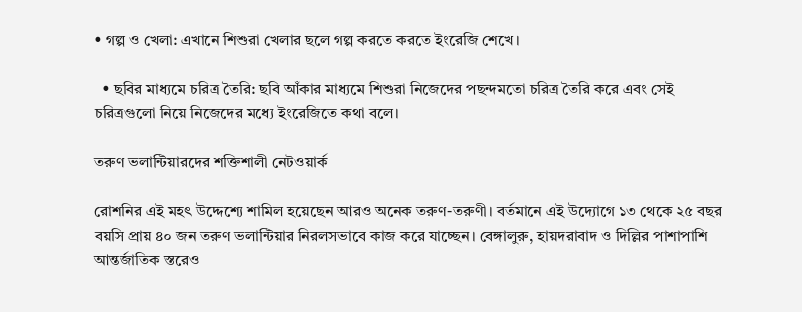• গল্প ও খেলা: এখানে শিশুরা খেলার ছলে গল্প করতে করতে ইংরেজি শেখে।

  • ছবির মাধ্যমে চরিত্র তৈরি: ছবি আঁকার মাধ্যমে শিশুরা নিজেদের পছন্দমতো চরিত্র তৈরি করে এবং সেই চরিত্রগুলো নিয়ে নিজেদের মধ্যে ইংরেজিতে কথা বলে।

তরুণ ভলান্টিয়ারদের শক্তিশালী নেটওয়ার্ক

রোশনির এই মহৎ উদ্দেশ্যে শামিল হয়েছেন আরও অনেক তরুণ-তরুণী। বর্তমানে এই উদ্যোগে ১৩ থেকে ২৫ বছর বয়সি প্রায় ৪০ জন তরুণ ভলান্টিয়ার নিরলসভাবে কাজ করে যাচ্ছেন। বেঙ্গালুরু, হায়দরাবাদ ও দিল্লির পাশাপাশি আন্তর্জাতিক স্তরেও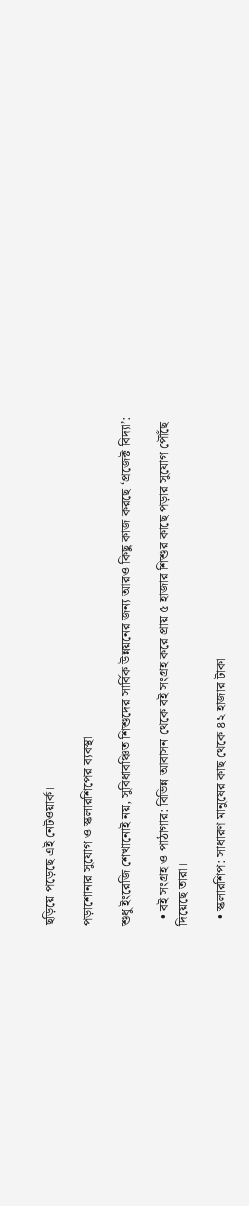ছড়িয়ে পড়েছে এই নেটওয়ার্ক।

পড়াশোনার সুযোগ ও স্কলারশিপের ব্যবস্থা

শুধু ইংরেজি শেখানোই নয়, সুবিধাবঞ্চিত শিশুদের সার্বিক উন্নয়নের জন্য আরও কিছু কাজ করছে ‘প্রজেক্ট বিদ্যা’:

  • বই সংগ্রহ ও পাঠাগার: বিভিন্ন আবাসন থেকে বই সংগ্রহ করে প্রায় ৫ হাজার শিশুর কাছে পড়ার সুযোগ পৌঁছে দিয়েছে তারা।

  • স্কলারশিপ: সাধারণ মানুষের কাছ থেকে ৪২ হাজার টাকা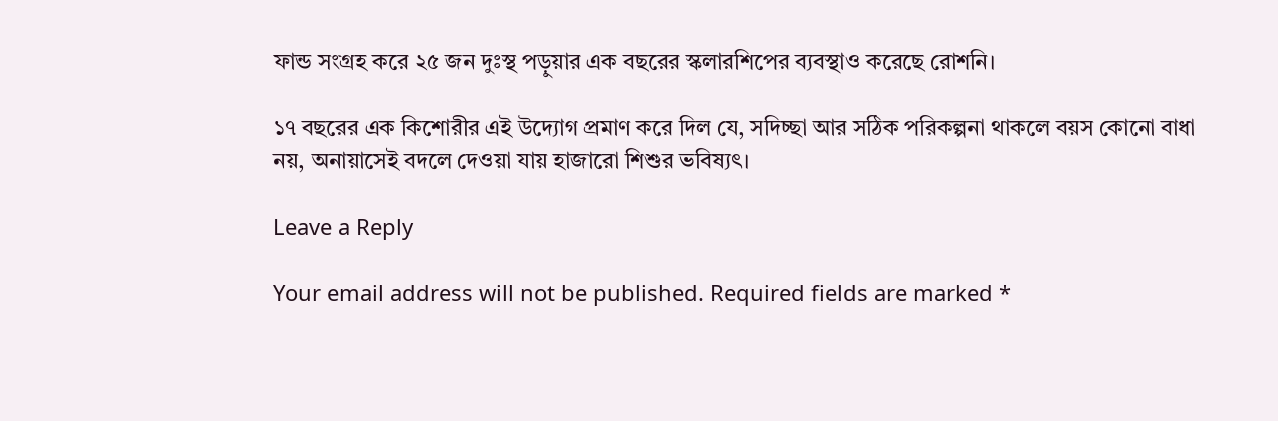ফান্ড সংগ্রহ করে ২৫ জন দুঃস্থ পড়ুয়ার এক বছরের স্কলারশিপের ব্যবস্থাও করেছে রোশনি।

১৭ বছরের এক কিশোরীর এই উদ্যোগ প্রমাণ করে দিল যে, সদিচ্ছা আর সঠিক পরিকল্পনা থাকলে বয়স কোনো বাধা নয়, অনায়াসেই বদলে দেওয়া যায় হাজারো শিশুর ভবিষ্যৎ।

Leave a Reply

Your email address will not be published. Required fields are marked *